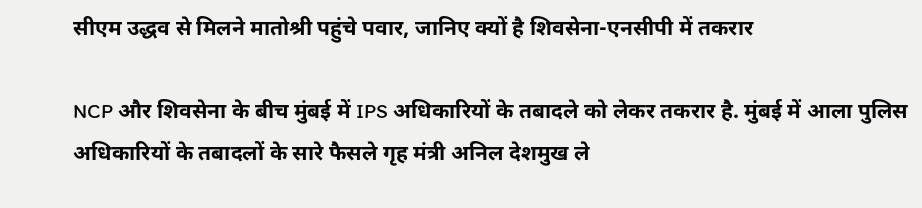सीएम उद्धव से मिलने मातोश्री पहुंचे पवार, जानिए क्यों है शिवसेना-एनसीपी में तकरार

NCP और शिवसेना के बीच मुंबई में IPS अधिकारियों के तबादले को लेकर तकरार है. मुंबई में आला पुलिस अधिकारियों के तबादलों के सारे फैसले गृह मंत्री अनिल देशमुख ले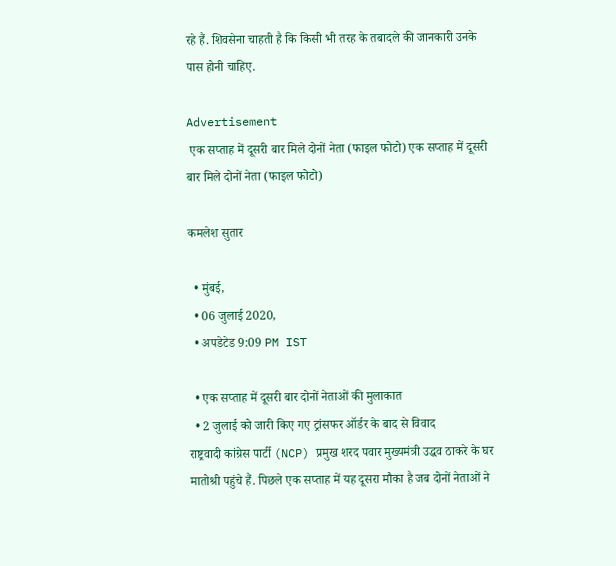रहे हैं. शिवसेना चाहती है कि किसी भी तरह के तबादले की जानकारी उनके पास होनी चाहिए.

Advertisement
 एक सप्ताह में दूसरी बार मिले दोनों नेता (फाइल फोटो) एक सप्ताह में दूसरी बार मिले दोनों नेता (फाइल फोटो)

कमलेश सुतार

  • मुंबई,
  • 06 जुलाई 2020,
  • अपडेटेड 9:09 PM IST

  • एक सप्ताह में दूसरी बार दोनों नेताओं की मुलाकात
  • 2 जुलाई को जारी किए गए ट्रांसफर ऑर्डर के बाद से विवाद
राष्ट्रवादी कांग्रेस पार्टी (NCP) प्रमुख शरद पवार मुख्यमंत्री उद्धव ठाकरे के घर मातोश्री पहुंचे हैं. पिछले एक सप्ताह में यह दूसरा मौका है जब दोनों नेताओं ने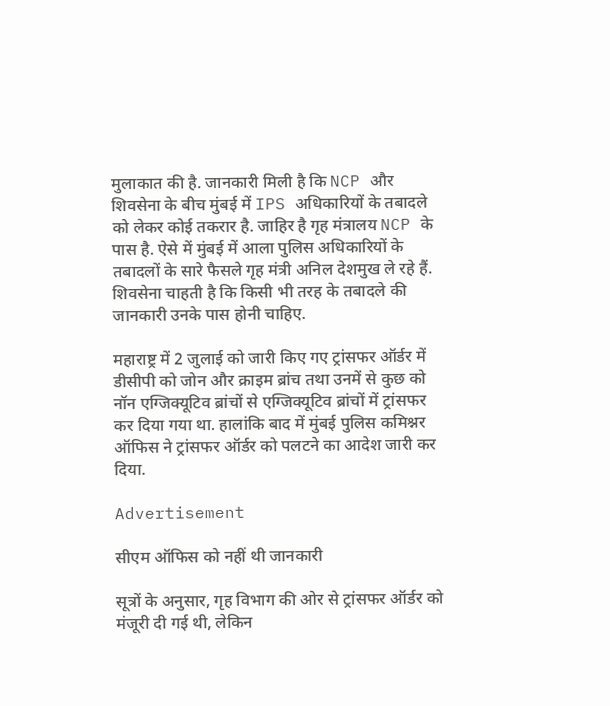मुलाकात की है. जानकारी मिली है कि NCP और शिवसेना के बीच मुंबई में IPS अधिकारियों के तबादले को लेकर कोई तकरार है. जाहिर है गृह मंत्रालय NCP के पास है. ऐसे में मुंबई में आला पुलिस अधिकारियों के तबादलों के सारे फैसले गृह मंत्री अनिल देशमुख ले रहे हैं. शिवसेना चाहती है कि किसी भी तरह के तबादले की जानकारी उनके पास होनी चाहिए.

महाराष्ट्र में 2 जुलाई को जारी किए गए ट्रांसफर ऑर्डर में डीसीपी को जोन और क्राइम ब्रांच तथा उनमें से कुछ को नॉन एग्जिक्यूटिव ब्रांचों से एग्जिक्यूटिव ब्रांचों में ट्रांसफर कर दिया गया था. हालांकि बाद में मुंबई पुलिस कमिश्नर ऑफिस ने ट्रांसफर ऑर्डर को पलटने का आदेश जारी कर दिया.

Advertisement

सीएम ऑफिस को नहीं थी जानकारी

सूत्रों के अनुसार, गृह विभाग की ओर से ट्रांसफर ऑर्डर को मंजूरी दी गई थी, लेकिन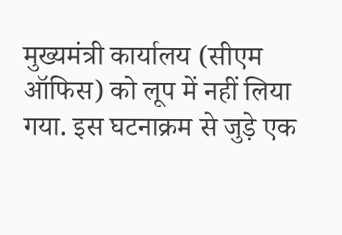मुख्यमंत्री कार्यालय (सीएम ऑफिस) को लूप में नहीं लिया गया. इस घटनाक्रम से जुड़े एक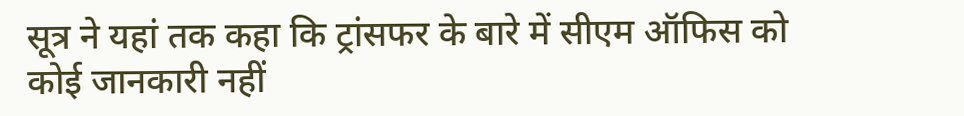सूत्र ने यहां तक कहा कि ट्रांसफर के बारे में सीएम ऑफिस को कोई जानकारी नहीं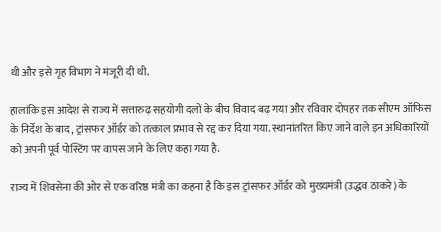थी और इसे गृह विभाग ने मंजूरी दी थी.

हालांकि इस आदेश से राज्य में सत्तारुढ़ सहयोगी दलों के बीच विवाद बढ़ गया और रविवार दोपहर तक सीएम ऑफिस के निर्देश के बाद, ट्रांसफर ऑर्डर को तत्काल प्रभाव से रद्द कर दिया गया. स्थानांतरित किए जाने वाले इन अधिकारियों को अपनी पूर्व पोस्टिंग पर वापस जाने के लिए कहा गया है.

राज्य में शिवसेना की ओर से एक वरिष्ठ मंत्री का कहना है कि इस ट्रांसफर ऑर्डर को मुख्यमंत्री (उद्धव ठाकरे) के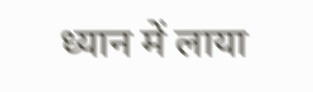ध्यान में लाया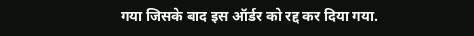गया जिसके बाद इस ऑर्डर को रद्द कर दिया गया.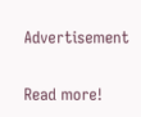Advertisement

Read more!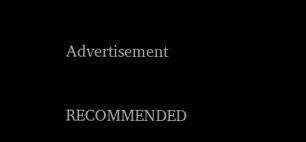Advertisement

RECOMMENDED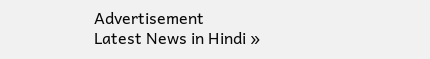Advertisement
Latest News in Hindi »